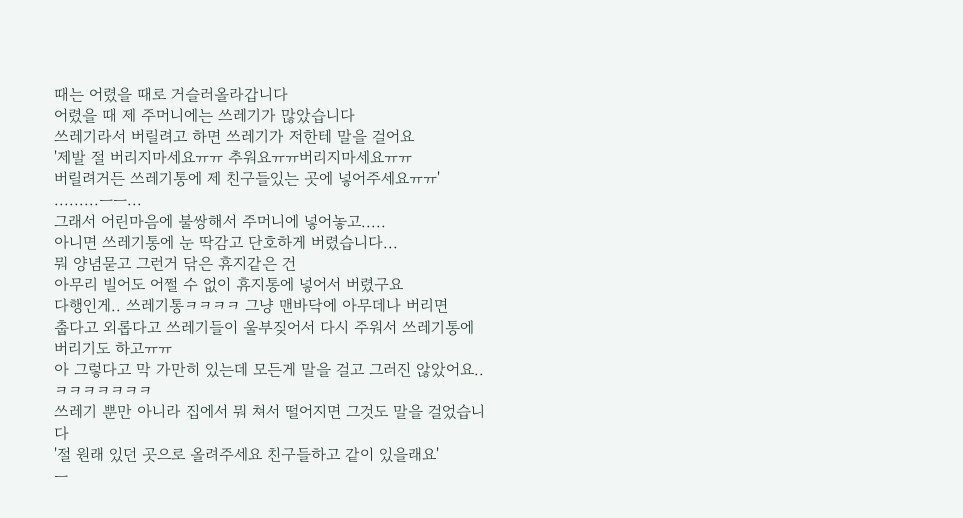때는 어렸을 때로 거슬러올라갑니다
어렸을 때 제 주머니에는 쓰레기가 많았습니다
쓰레기라서 버릴려고 하면 쓰레기가 저한테 말을 걸어요
'제발 절 버리지마세요ㅠㅠ 추워요ㅠㅠ버리지마세요ㅠㅠ
버릴려거든 쓰레기통에 제 친구들있는 곳에 넣어주세요ㅠㅠ'
.........ㅡㅡ...
그래서 어린마음에 불쌍해서 주머니에 넣어놓고.....
아니면 쓰레기통에 눈 딱감고 단호하게 버렸습니다...
뭐 양념묻고 그런거 닦은 휴지같은 건
아무리 빌어도 어쩔 수 없이 휴지통에 넣어서 버렸구요
다행인게.. 쓰레기통ㅋㅋㅋㅋ 그냥 맨바닥에 아무데나 버리면
춥다고 외롭다고 쓰레기들이 울부짖어서 다시 주워서 쓰레기통에 버리기도 하고ㅠㅠ
아 그렇다고 막 가만히 있는데 모든게 말을 걸고 그러진 않았어요..ㅋㅋㅋㅋㅋㅋㅋ
쓰레기 뿐만 아니라 집에서 뭐 쳐서 떨어지면 그것도 말을 걸었습니다
'절 원래 있던 곳으로 올려주세요 친구들하고 같이 있을래요'
ㅡ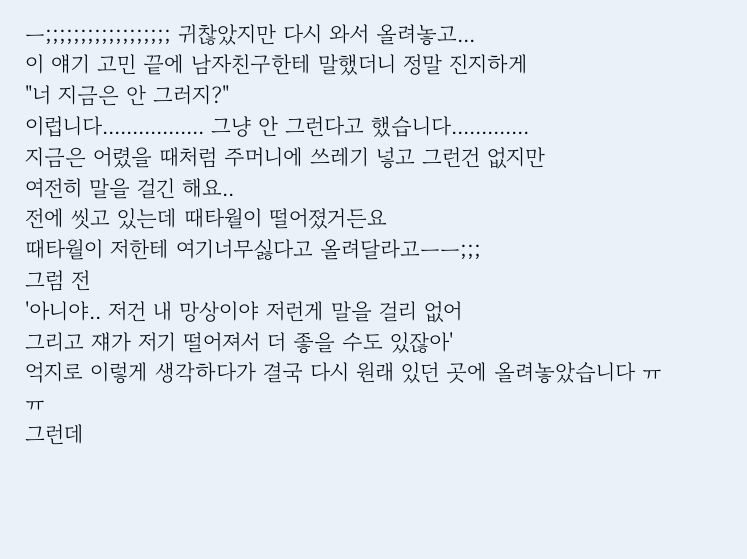ㅡ;;;;;;;;;;;;;;;;;; 귀찮았지만 다시 와서 올려놓고...
이 얘기 고민 끝에 남자친구한테 말했더니 정말 진지하게
"너 지금은 안 그러지?"
이럽니다................. 그냥 안 그런다고 했습니다.............
지금은 어렸을 때처럼 주머니에 쓰레기 넣고 그런건 없지만
여전히 말을 걸긴 해요..
전에 씻고 있는데 때타월이 떨어졌거든요
때타월이 저한테 여기너무싫다고 올려달라고ㅡㅡ;;;
그럼 전
'아니야.. 저건 내 망상이야 저런게 말을 걸리 없어
그리고 쟤가 저기 떨어져서 더 좋을 수도 있잖아'
억지로 이렇게 생각하다가 결국 다시 원래 있던 곳에 올려놓았습니다 ㅠㅠ
그런데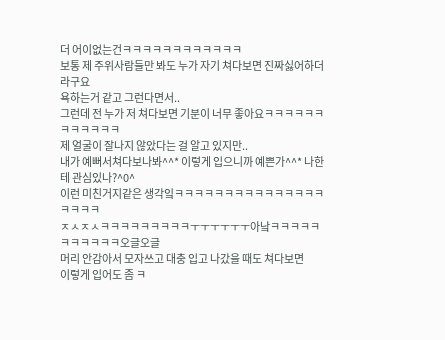더 어이없는건ㅋㅋㅋㅋㅋㅋㅋㅋㅋㅋㅋㅋ
보통 제 주위사람들만 봐도 누가 자기 쳐다보면 진짜싫어하더라구요
욕하는거 같고 그런다면서..
그런데 전 누가 저 쳐다보면 기분이 너무 좋아요ㅋㅋㅋㅋㅋㅋㅋㅋㅋㅋㅋㅋ
제 얼굴이 잘나지 않았다는 걸 알고 있지만..
내가 예뻐서쳐다보나봐^^* 이렇게 입으니까 예쁜가^^* 나한테 관심있나?^0^
이런 미친거지같은 생각잌ㅋㅋㅋㅋㅋㅋㅋㅋㅋㅋㅋㅋㅋㅋㅋㅋㅋㅋㅋ
ㅈㅅㅈㅅㅋㅋㅋㅋㅋㅋㅋㅋㅋㅜㅜㅜㅜㅜㅜ아낰ㅋㅋㅋㅋㅋㅋㅋㅋㅋㅋㅋ오글오글
머리 안감아서 모자쓰고 대충 입고 나갔을 때도 쳐다보면
이렇게 입어도 좀 ㅋ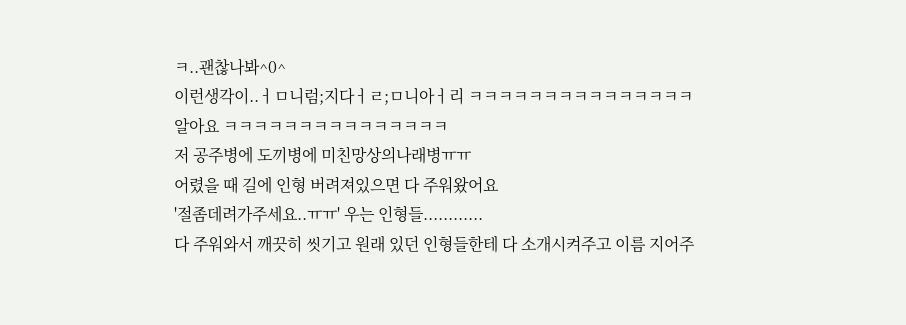ㅋ..괜찮나봐^0^
이런생각이..ㅓㅁ니럼;지다ㅓㄹ;ㅁ니아ㅓ리 ㅋㅋㅋㅋㅋㅋㅋㅋㅋㅋㅋㅋㅋㅋㅋ
알아요 ㅋㅋㅋㅋㅋㅋㅋㅋㅋㅋㅋㅋㅋㅋㅋ
저 공주병에 도끼병에 미친망상의나래병ㅠㅠ
어렸을 때 길에 인형 버려져있으면 다 주워왔어요
'절좀데려가주세요..ㅠㅠ' 우는 인형들............
다 주워와서 깨끗히 씻기고 원래 있던 인형들한테 다 소개시켜주고 이름 지어주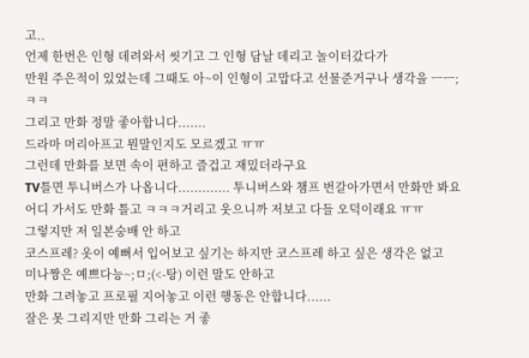고..
언제 한번은 인형 데려와서 씻기고 그 인형 담날 데리고 놀이터갔다가
만원 주은적이 있었는데 그때도 아~이 인형이 고맙다고 선물준거구나 생각을 ㅡㅡ;ㅋㅋ
그리고 만화 정말 좋아합니다.......
드라마 머리아프고 뭔말인지도 모르겠고 ㅠㅠ
그런데 만화를 보면 속이 편하고 즐겁고 재밌더라구요
TV틀면 투니버스가 나옵니다............. 투니버스와 챔프 번갈아가면서 만화만 봐요
어디 가서도 만화 틀고 ㅋㅋㅋ거리고 웃으니까 저보고 다들 오덕이래요 ㅠㅠ
그렇지만 저 일본숭배 안 하고
코스프레? 옷이 예뻐서 입어보고 싶기는 하지만 코스프레 하고 싶은 생각은 없고
미나짱은 예쁘다능~;ㅁ;(<-탕) 이런 말도 안하고
만화 그려놓고 프로필 지어놓고 이런 행동은 안합니다......
잘은 못 그리지만 만화 그리는 거 좋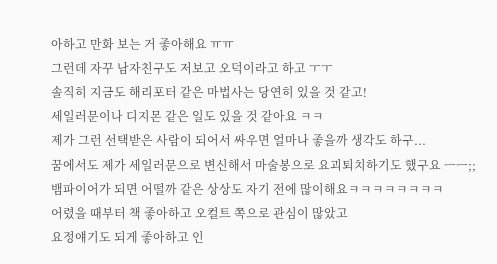아하고 만화 보는 거 좋아해요 ㅠㅠ
그런데 자꾸 남자친구도 저보고 오덕이라고 하고 ㅜㅜ
솔직히 지금도 해리포터 같은 마법사는 당연히 있을 것 같고!
세일러문이나 디지몬 같은 일도 있을 것 같아요 ㅋㅋ
제가 그런 선택받은 사람이 되어서 싸우면 얼마나 좋을까 생각도 하구...
꿈에서도 제가 세일러문으로 변신해서 마술봉으로 요괴퇴치하기도 했구요 ㅡㅡ;;
뱀파이어가 되면 어떨까 같은 상상도 자기 전에 많이해요ㅋㅋㅋㅋㅋㅋㅋㅋ
어렸을 때부터 책 좋아하고 오컬트 쪽으로 관심이 많았고
요정얘기도 되게 좋아하고 인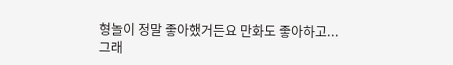형놀이 정말 좋아했거든요 만화도 좋아하고...
그래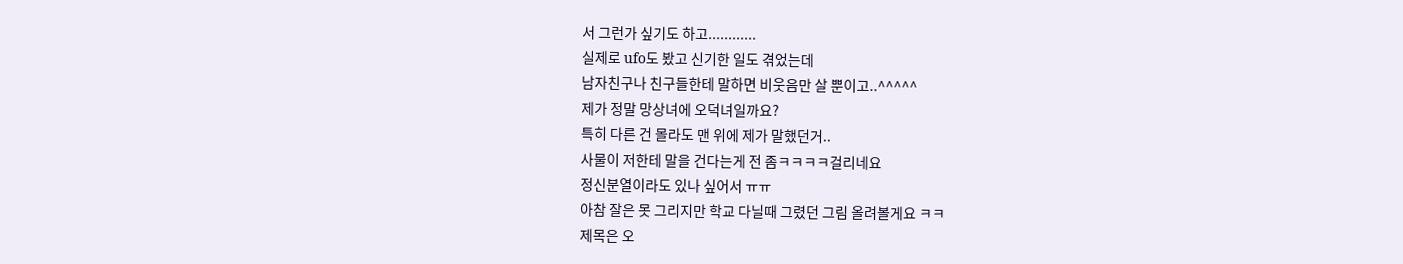서 그런가 싶기도 하고............
실제로 ufo도 봤고 신기한 일도 겪었는데
남자친구나 친구들한테 말하면 비웃음만 살 뿐이고..^^^^^
제가 정말 망상녀에 오덕녀일까요?
특히 다른 건 몰라도 맨 위에 제가 말했던거..
사물이 저한테 말을 건다는게 전 좀ㅋㅋㅋㅋ걸리네요
정신분열이라도 있나 싶어서 ㅠㅠ
아참 잘은 못 그리지만 학교 다닐때 그렸던 그림 올려볼게요 ㅋㅋ
제목은 오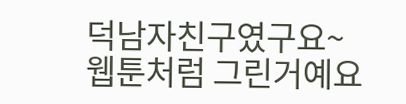덕남자친구였구요~ 웹툰처럼 그린거예요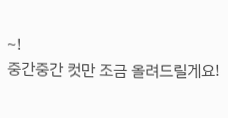~!
중간중간 컷만 조금 올려드릴게요!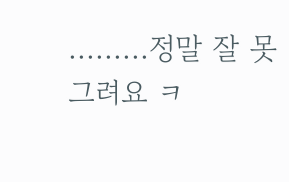.........정말 잘 못 그려요 ㅋ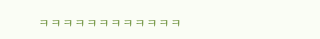ㅋㅋㅋㅋㅋㅋㅋㅋㅋㅋㅋㅋ